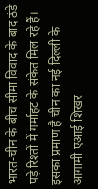भारत-चीन के बीच सीमा विवाद के बाद ठंडे पड़े रिश्तों में गर्माहट के संकेत मिल रहे हैं। इसका प्रमाण है चीन का नई दिल्ली के आगामी एआई शिखर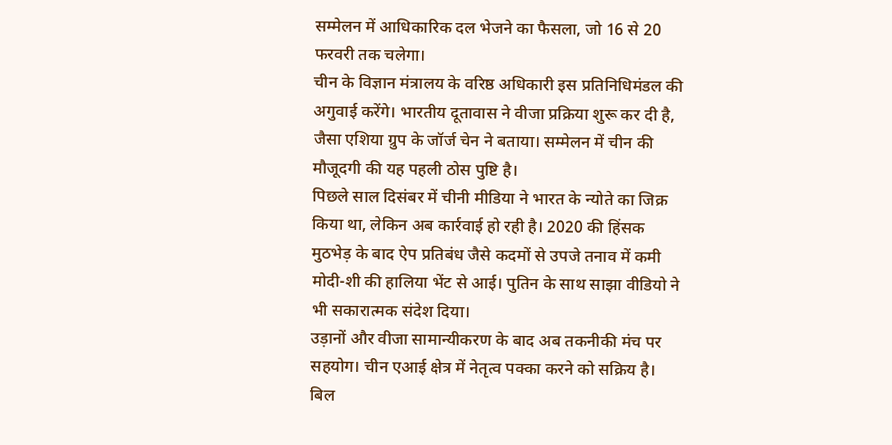सम्मेलन में आधिकारिक दल भेजने का फैसला, जो 16 से 20 फरवरी तक चलेगा।
चीन के विज्ञान मंत्रालय के वरिष्ठ अधिकारी इस प्रतिनिधिमंडल की अगुवाई करेंगे। भारतीय दूतावास ने वीजा प्रक्रिया शुरू कर दी है, जैसा एशिया ग्रुप के जॉर्ज चेन ने बताया। सम्मेलन में चीन की मौजूदगी की यह पहली ठोस पुष्टि है।
पिछले साल दिसंबर में चीनी मीडिया ने भारत के न्योते का जिक्र किया था, लेकिन अब कार्रवाई हो रही है। 2020 की हिंसक मुठभेड़ के बाद ऐप प्रतिबंध जैसे कदमों से उपजे तनाव में कमी मोदी-शी की हालिया भेंट से आई। पुतिन के साथ साझा वीडियो ने भी सकारात्मक संदेश दिया।
उड़ानों और वीजा सामान्यीकरण के बाद अब तकनीकी मंच पर सहयोग। चीन एआई क्षेत्र में नेतृत्व पक्का करने को सक्रिय है। बिल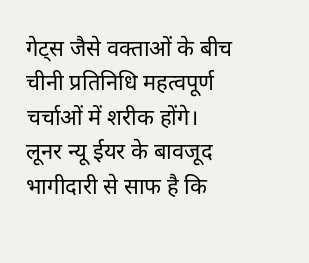गेट्स जैसे वक्ताओं के बीच चीनी प्रतिनिधि महत्वपूर्ण चर्चाओं में शरीक होंगे।
लूनर न्यू ईयर के बावजूद भागीदारी से साफ है कि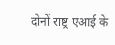दोनों राष्ट्र एआई के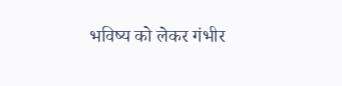भविष्य को लेकर गंभीर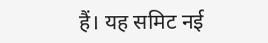हैं। यह समिट नई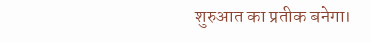शुरुआत का प्रतीक बनेगा।